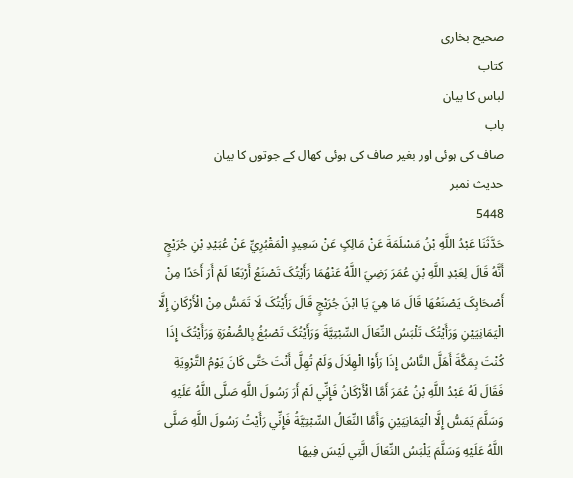صحیح بخاری
کتاب
لباس کا بیان
باب
صاف کی ہوئی اور بغیر صاف کی ہوئی کھال کے جوتوں کا بیان
حدیث نمبر
5448
حَدَّثَنَا عَبْدُ اللَّهِ بْنُ مَسْلَمَةَ عَنْ مَالِکٍ عَنْ سَعِيدٍ الْمَقْبُرِيِّ عَنْ عُبَيْدِ بْنِ جُرَيْجٍ أَنَّهُ قَالَ لِعَبْدِ اللَّهِ بْنِ عُمَرَ رَضِيَ اللَّهُ عَنْهُمَا رَأَيْتُکَ تَصْنَعُ أَرْبَعًا لَمْ أَرَ أَحَدًا مِنْ أَصْحَابِکَ يَصْنَعُهَا قَالَ مَا هِيَ يَا ابْنَ جُرَيْجٍ قَالَ رَأَيْتُکَ لَا تَمَسُّ مِنْ الْأَرْکَانِ إِلَّا الْيَمَانِيَيْنِ وَرَأَيْتُکَ تَلْبَسُ النِّعَالَ السِّبْتِيَّةَ وَرَأَيْتُکَ تَصْبُغُ بِالصُّفْرَةِ وَرَأَيْتُکَ إِذَا کُنْتَ بِمَکَّةَ أَهَلَّ النَّاسُ إِذَا رَأَوْا الْهِلَالَ وَلَمْ تُهِلَّ أَنْتَ حَتَّی کَانَ يَوْمُ التَّرْوِيَةِ فَقَالَ لَهُ عَبْدُ اللَّهِ بْنُ عُمَرَ أَمَّا الْأَرْکَانُ فَإِنِّي لَمْ أَرَ رَسُولَ اللَّهِ صَلَّی اللَّهُ عَلَيْهِ وَسَلَّمَ يَمَسُّ إِلَّا الْيَمَانِيَيْنِ وَأَمَّا النِّعَالُ السِّبْتِيَّةُ فَإِنِّي رَأَيْتُ رَسُولَ اللَّهِ صَلَّی اللَّهُ عَلَيْهِ وَسَلَّمَ يَلْبَسُ النِّعَالَ الَّتِي لَيْسَ فِيهَا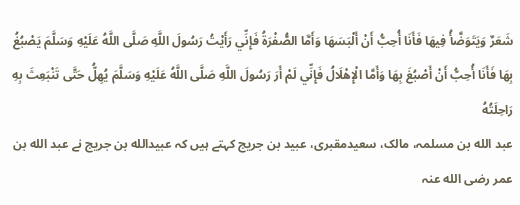شَعَرٌ وَيَتَوَضَّأُ فِيهَا فَأَنَا أُحِبُّ أَنْ أَلْبَسَهَا وَأَمَّا الصُّفْرَةُ فَإِنِّي رَأَيْتُ رَسُولَ اللَّهِ صَلَّی اللَّهُ عَلَيْهِ وَسَلَّمَ يَصْبُغُ بِهَا فَأَنَا أُحِبُّ أَنْ أَصْبُغَ بِهَا وَأَمَّا الْإِهْلَالُ فَإِنِّي لَمْ أَرَ رَسُولَ اللَّهِ صَلَّی اللَّهُ عَلَيْهِ وَسَلَّمَ يُهِلُّ حَتَّی تَنْبَعِثَ بِهِ رَاحِلَتُهُ
عبد الله بن مسلمہ، مالک، سعیدمقبری، عبید بن جریج کہتے ہیں کہ عبیدالله بن جریج نے عبد الله بن عمر رضی الله عنہ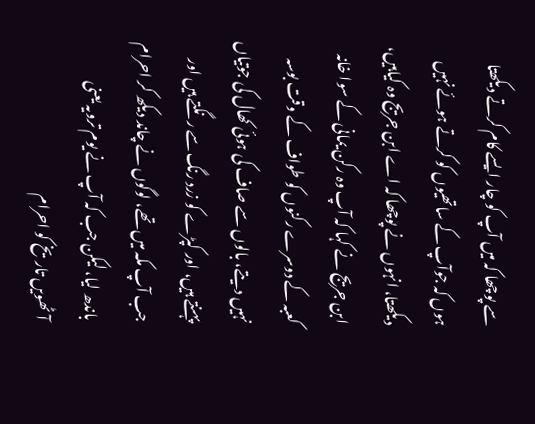سے پوچھا کہ میں آپ کو چار ایسے کام کرتے دیکھتا ہوں کہ جوآپ کے ساتھیوں کو کرتے ہوئے نہیں دیکھتا، انہوں نے پوچھا کہ اے ابن جریج وہ کیاہیں، ابن جریج نے کہا کہ آپ وہ رکن یمانی کے سوا خانہ کعبہ کے دوسرے رکنوں کو طواف کے وقت بوسہ نہیں دیتے، بالوں سے صاف کی ہوئی کھال کی جوتیاں پہنتے ہیں، اور کپڑے کو زرد رنگ سے رنگتے ہیں اور جب آپ مکہ میں تھے، لوگوں نے چاند دیکھ کر احرام باندھ لیا، لیکن جب کہ آپ نے یوم ترویہ یعنی آٹھویں تاریخ کو احرام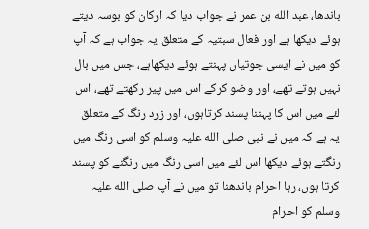باندھا، عبد الله بن عمر نے جواب دیا کہ ارکان کو بوسہ دیتے ہوئے دیکھا ہے اور فعال سبتیہ کے متعلق یہ جواب ہے کہ آپ کو میں نے ایسی جوتیاں پہنتے ہوئے دیکھاہے، جس میں بال نہیں ہوتے تھے، اور وضو کرکے اس میں پیر رکھتے تھے، اس لئے میں اس کا پہننا پسند کرتاہوں، اور زرد رنگ کے متعلق یہ ہے کہ میں نے نبی صلی الله علیہ وسلم کو اسی رنگ میں رنگتے ہوئے دیکھا اس لئے میں اسی رنگ میں رنگنے کو پسند کرتا ہوں، رہا احرام باندھنا تو میں نے آپ صلی الله علیہ وسلم کو احرام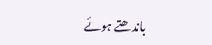باندھتے ہوئے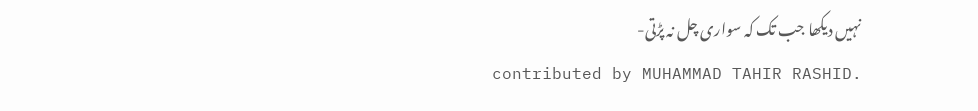نہیں دیکھا جب تک کہ سواری چل نہ پڑتی-
contributed by MUHAMMAD TAHIR RASHID.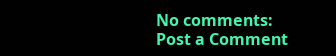No comments:
Post a Comment